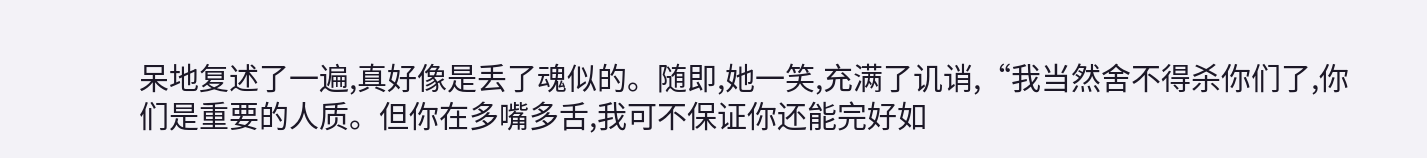呆地复述了一遍,真好像是丢了魂似的。随即,她一笑,充满了讥诮,“我当然舍不得杀你们了,你们是重要的人质。但你在多嘴多舌,我可不保证你还能完好如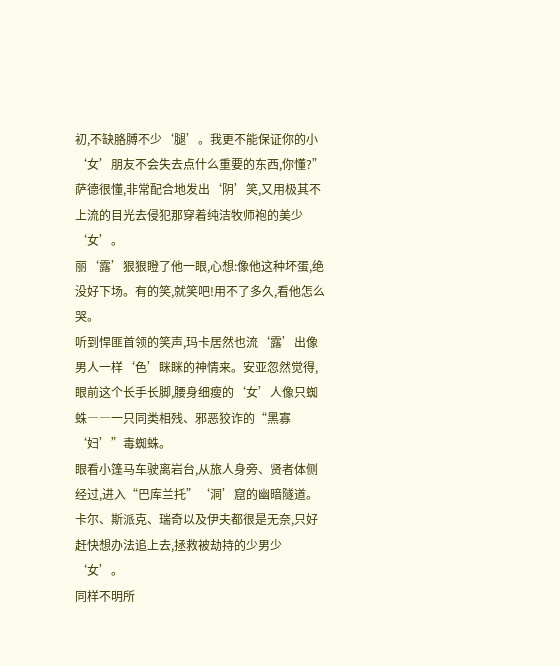初,不缺胳膊不少‘腿’。我更不能保证你的小‘女’朋友不会失去点什么重要的东西,你懂?”
萨德很懂,非常配合地发出‘阴’笑,又用极其不上流的目光去侵犯那穿着纯洁牧师袍的美少‘女’。
丽‘露’狠狠瞪了他一眼,心想:像他这种坏蛋,绝没好下场。有的笑,就笑吧!用不了多久,看他怎么哭。
听到悍匪首领的笑声,玛卡居然也流‘露’出像男人一样‘色’眯眯的神情来。安亚忽然觉得,眼前这个长手长脚,腰身细瘦的‘女’人像只蜘蛛――一只同类相残、邪恶狡诈的“黑寡‘妇’”毒蜘蛛。
眼看小篷马车驶离岩台,从旅人身旁、贤者体侧经过,进入“巴库兰托”‘洞’窟的幽暗隧道。卡尔、斯派克、瑞奇以及伊夫都很是无奈,只好赶快想办法追上去,拯救被劫持的少男少‘女’。
同样不明所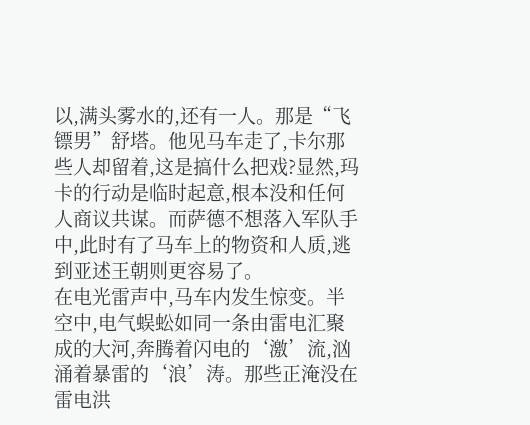以,满头雾水的,还有一人。那是“飞镖男”舒塔。他见马车走了,卡尔那些人却留着,这是搞什么把戏?显然,玛卡的行动是临时起意,根本没和任何人商议共谋。而萨德不想落入军队手中,此时有了马车上的物资和人质,逃到亚述王朝则更容易了。
在电光雷声中,马车内发生惊变。半空中,电气蜈蚣如同一条由雷电汇聚成的大河,奔腾着闪电的‘激’流,汹涌着暴雷的‘浪’涛。那些正淹没在雷电洪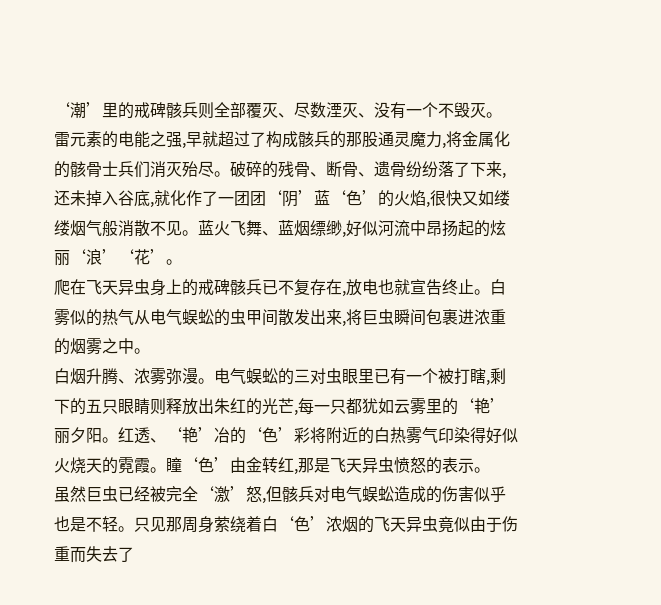‘潮’里的戒碑骸兵则全部覆灭、尽数湮灭、没有一个不毁灭。
雷元素的电能之强,早就超过了构成骸兵的那股通灵魔力,将金属化的骸骨士兵们消灭殆尽。破碎的残骨、断骨、遗骨纷纷落了下来,还未掉入谷底,就化作了一团团‘阴’蓝‘色’的火焰,很快又如缕缕烟气般消散不见。蓝火飞舞、蓝烟缥缈,好似河流中昂扬起的炫丽‘浪’‘花’。
爬在飞天异虫身上的戒碑骸兵已不复存在,放电也就宣告终止。白雾似的热气从电气蜈蚣的虫甲间散发出来,将巨虫瞬间包裹进浓重的烟雾之中。
白烟升腾、浓雾弥漫。电气蜈蚣的三对虫眼里已有一个被打瞎,剩下的五只眼睛则释放出朱红的光芒,每一只都犹如云雾里的‘艳’丽夕阳。红透、‘艳’冶的‘色’彩将附近的白热雾气印染得好似火烧天的霓霞。瞳‘色’由金转红,那是飞天异虫愤怒的表示。
虽然巨虫已经被完全‘激’怒,但骸兵对电气蜈蚣造成的伤害似乎也是不轻。只见那周身萦绕着白‘色’浓烟的飞天异虫竟似由于伤重而失去了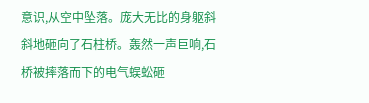意识,从空中坠落。庞大无比的身躯斜斜地砸向了石柱桥。轰然一声巨响,石桥被摔落而下的电气蜈蚣砸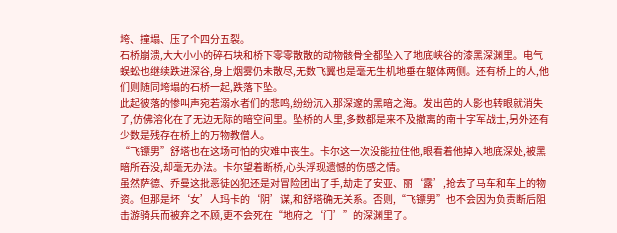垮、撞塌、压了个四分五裂。
石桥崩溃,大大小小的碎石块和桥下零零散散的动物骸骨全都坠入了地底峡谷的漆黑深渊里。电气蜈蚣也继续跌进深谷,身上烟雾仍未散尽,无数飞翼也是毫无生机地垂在躯体两侧。还有桥上的人,他们则随同垮塌的石桥一起,跌落下坠。
此起彼落的惨叫声宛若溺水者们的悲鸣,纷纷沉入那深邃的黑暗之海。发出芭的人影也转眼就消失了,仿佛溶化在了无边无际的暗空间里。坠桥的人里,多数都是来不及撤离的南十字军战士,另外还有少数是残存在桥上的万物教僧人。
“飞镖男”舒塔也在这场可怕的灾难中丧生。卡尔这一次没能拉住他,眼看着他掉入地底深处,被黑暗所吞没,却毫无办法。卡尔望着断桥,心头浮现遗憾的伤感之情。
虽然萨德、乔曼这批恶徒凶犯还是对冒险团出了手,劫走了安亚、丽‘露’,抢去了马车和车上的物资。但那是坏‘女’人玛卡的‘阴’谋,和舒塔确无关系。否则,“飞镖男”也不会因为负责断后阻击游骑兵而被弃之不顾,更不会死在“地府之‘门’”的深渊里了。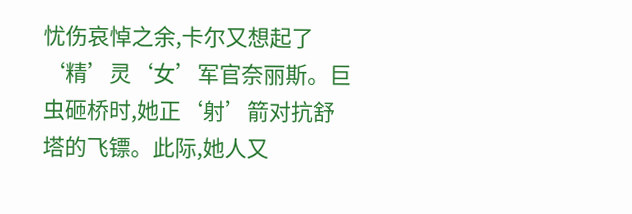忧伤哀悼之余,卡尔又想起了‘精’灵‘女’军官奈丽斯。巨虫砸桥时,她正‘射’箭对抗舒塔的飞镖。此际,她人又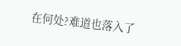在何处?难道也落入了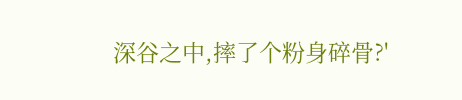深谷之中,摔了个粉身碎骨?'